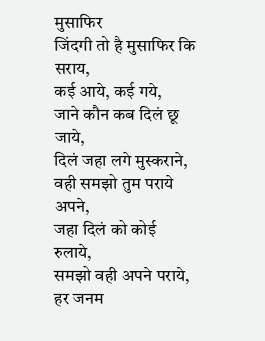मुसाफिर
जिंदगी तो है मुसाफिर कि सराय,
कई आये, कई गये,
जाने कौन कब दिलं छू जाये,
दिलं जहा लगे मुस्कराने,
वही समझो तुम पराये अपने,
जहा दिलं को कोई रुलाये,
समझो वही अपने पराये,
हर जनम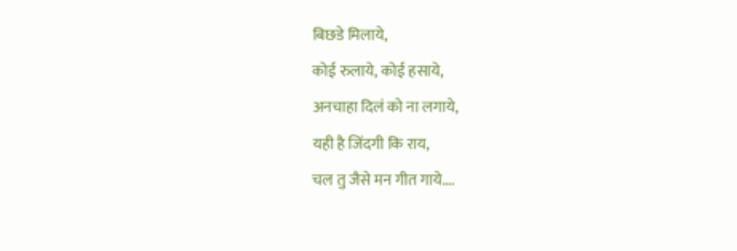बिछडे मिलाये,
कोई रुलाये, कोई हसाये,
अनचाहा दिलं को ना लगाये,
यही है जिंदगी कि राय,
चल तु जैसे मन गीत गाये….